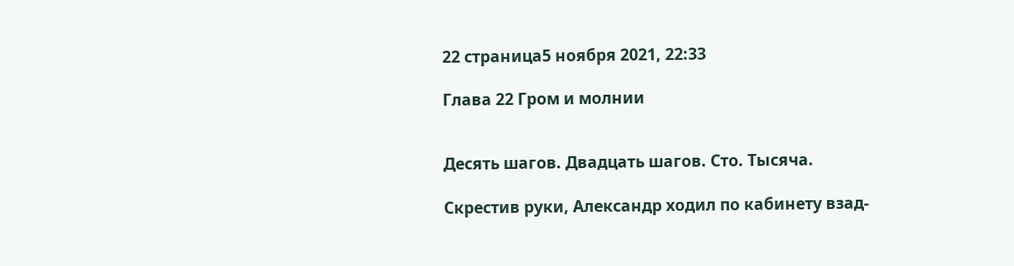22 страница5 ноября 2021, 22:33

Глава 22 Гром и молнии


Десять шагов. Двадцать шагов. Сто. Тысяча.

Скрестив руки, Александр ходил по кабинету взад-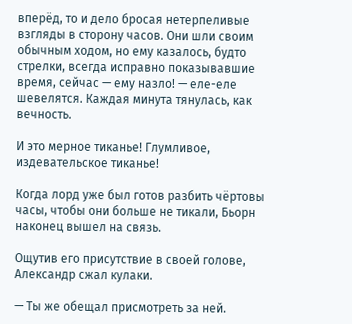вперёд, то и дело бросая нетерпеливые взгляды в сторону часов. Они шли своим обычным ходом, но ему казалось, будто стрелки, всегда исправно показывавшие время, сейчас — ему назло! — еле-еле шевелятся. Каждая минута тянулась, как вечность.

И это мерное тиканье! Глумливое, издевательское тиканье!

Когда лорд уже был готов разбить чёртовы часы, чтобы они больше не тикали, Бьорн наконец вышел на связь.

Ощутив его присутствие в своей голове, Александр сжал кулаки.

— Ты же обещал присмотреть за ней.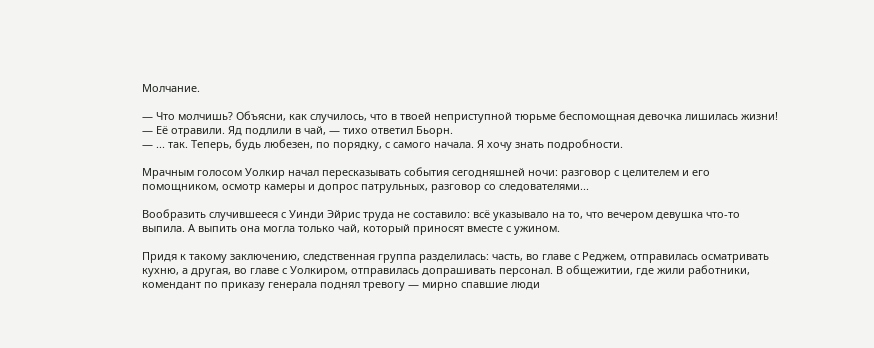Молчание.

— Что молчишь? Объясни, как случилось, что в твоей неприступной тюрьме беспомощная девочка лишилась жизни!
— Её отравили. Яд подлили в чай, — тихо ответил Бьорн.
— ... так. Теперь, будь любезен, по порядку, с самого начала. Я хочу знать подробности.

Мрачным голосом Уолкир начал пересказывать события сегодняшней ночи: разговор с целителем и его помощником, осмотр камеры и допрос патрульных, разговор со следователями...

Вообразить случившееся с Уинди Эйрис труда не составило: всё указывало на то, что вечером девушка что-то выпила. А выпить она могла только чай, который приносят вместе с ужином.

Придя к такому заключению, следственная группа разделилась: часть, во главе с Реджем, отправилась осматривать кухню, а другая, во главе с Уолкиром, отправилась допрашивать персонал. В общежитии, где жили работники, комендант по приказу генерала поднял тревогу — мирно спавшие люди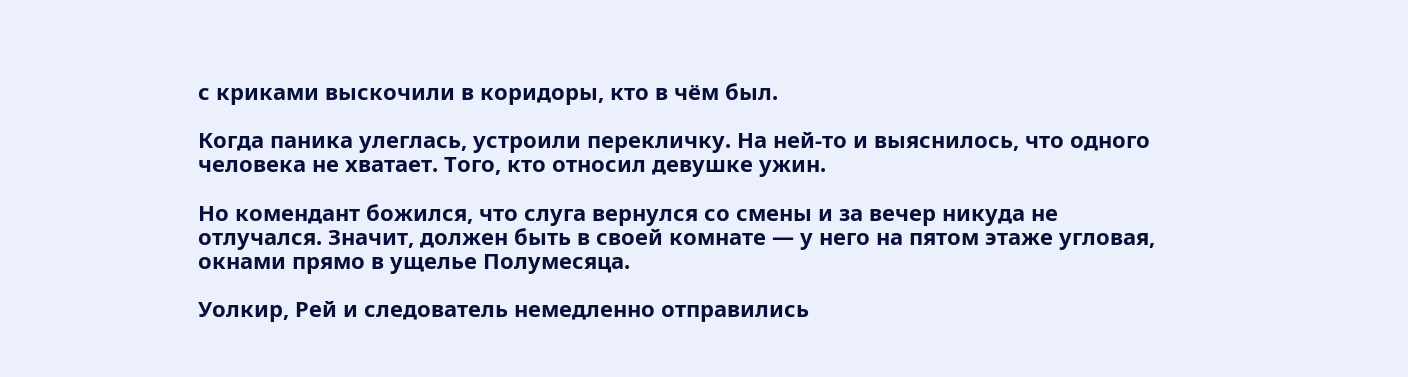с криками выскочили в коридоры, кто в чём был.

Когда паника улеглась, устроили перекличку. На ней-то и выяснилось, что одного человека не хватает. Того, кто относил девушке ужин.

Но комендант божился, что слуга вернулся со смены и за вечер никуда не отлучался. Значит, должен быть в своей комнате — у него на пятом этаже угловая, окнами прямо в ущелье Полумесяца.

Уолкир, Рей и следователь немедленно отправились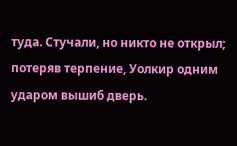туда. Стучали, но никто не открыл; потеряв терпение, Уолкир одним ударом вышиб дверь.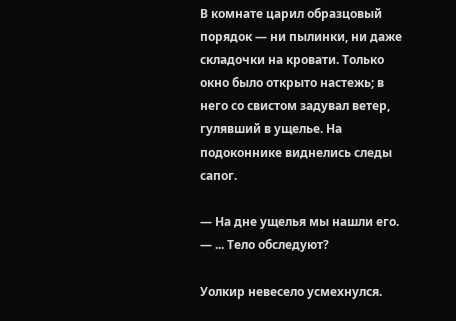В комнате царил образцовый порядок — ни пылинки, ни даже складочки на кровати. Только окно было открыто настежь; в него со свистом задувал ветер, гулявший в ущелье. На подоконнике виднелись следы сапог.

— На дне ущелья мы нашли его.
— ... Тело обследуют?

Уолкир невесело усмехнулся.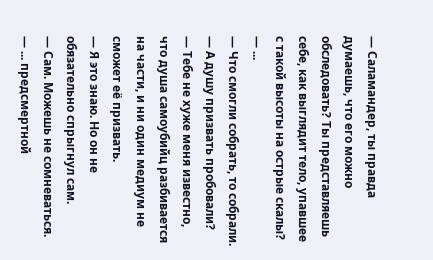— Саламандер, ты правда думаешь, что его можно обследовать? Ты представляешь себе, как выглядит тело, упавшее с такой высоты на острые скалы?
— ...
— Что смогли собрать, то собрали.
— А душу призвать пробовали?
— Тебе не хуже меня известно, что душа самоубийц разбивается на части, и ни один медиум не сможет её призвать.
— Я это знаю. Но он не обязательно спрыгнул сам.
— Сам. Можешь не сомневаться.
— ... предсмертной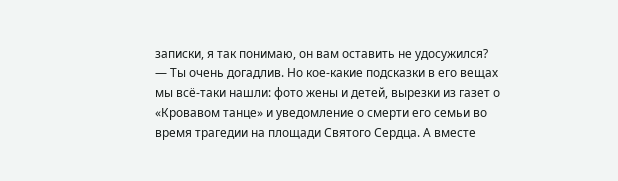записки, я так понимаю, он вам оставить не удосужился?
— Ты очень догадлив. Но кое-какие подсказки в его вещах мы всё-таки нашли: фото жены и детей, вырезки из газет о «Кровавом танце» и уведомление о смерти его семьи во время трагедии на площади Святого Сердца. А вместе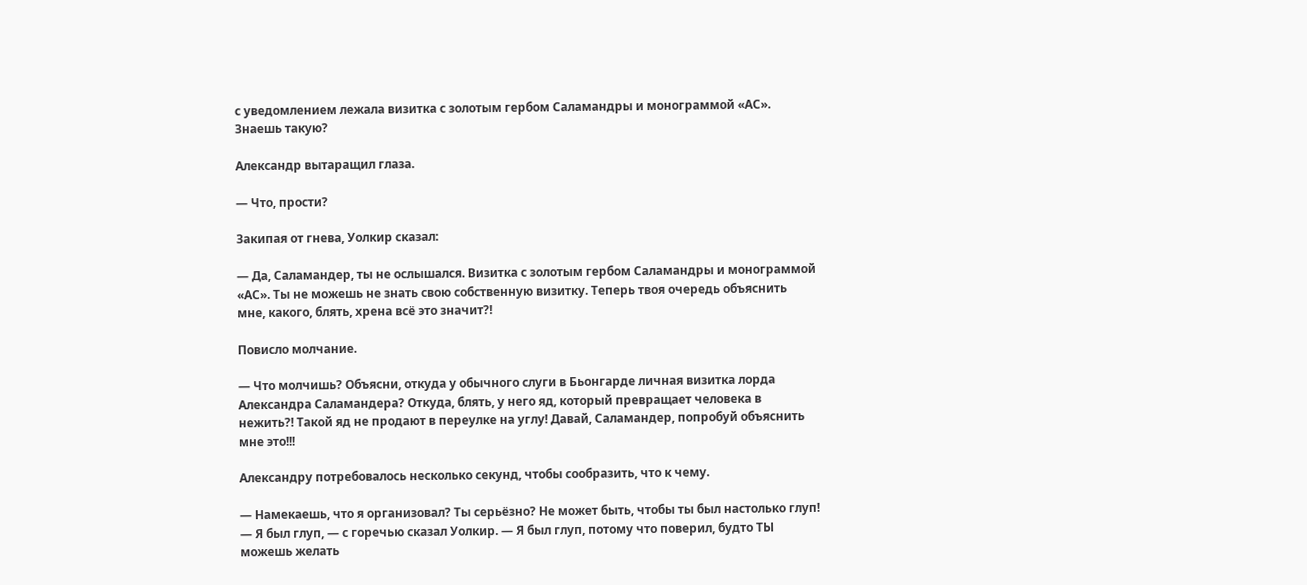с уведомлением лежала визитка с золотым гербом Саламандры и монограммой «АС». Знаешь такую?

Александр вытаращил глаза.

— Что, прости?

Закипая от гнева, Уолкир сказал:

— Да, Саламандер, ты не ослышался. Визитка с золотым гербом Саламандры и монограммой «АС». Ты не можешь не знать свою собственную визитку. Теперь твоя очередь объяснить мне, какого, блять, хрена всё это значит?!

Повисло молчание.

— Что молчишь? Объясни, откуда у обычного слуги в Бьонгарде личная визитка лорда Александра Саламандера? Откуда, блять, у него яд, который превращает человека в нежить?! Такой яд не продают в переулке на углу! Давай, Саламандер, попробуй объяснить мне это!!!

Александру потребовалось несколько секунд, чтобы сообразить, что к чему.

— Намекаешь, что я организовал? Ты серьёзно? Не может быть, чтобы ты был настолько глуп!
— Я был глуп, — с горечью сказал Уолкир. — Я был глуп, потому что поверил, будто ТЫ можешь желать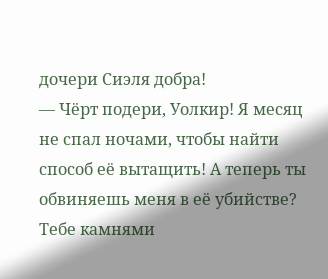дочери Сиэля добра!
— Чёрт подери, Уолкир! Я месяц не спал ночами, чтобы найти способ её вытащить! А теперь ты обвиняешь меня в её убийстве? Тебе камнями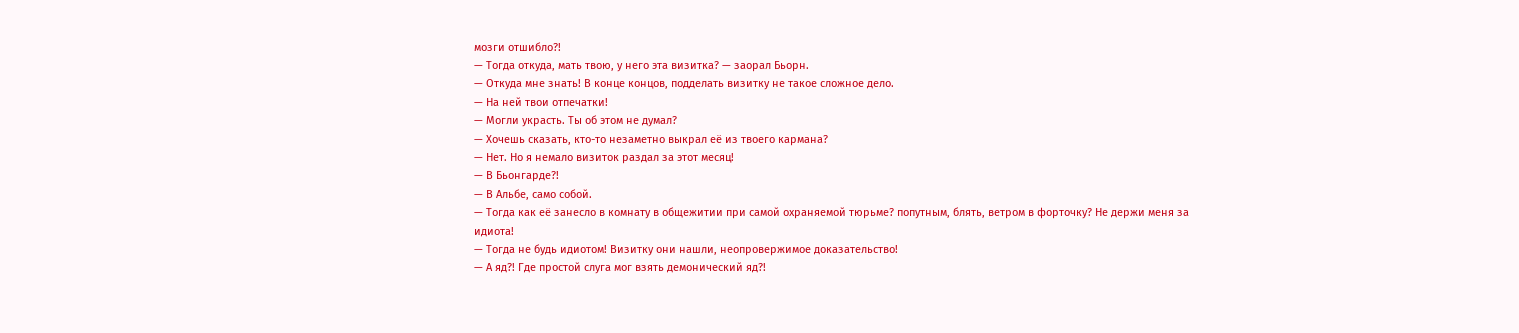мозги отшибло?!
— Тогда откуда, мать твою, у него эта визитка? — заорал Бьорн.
— Откуда мне знать! В конце концов, подделать визитку не такое сложное дело.
— На ней твои отпечатки!
— Могли украсть. Ты об этом не думал?
— Хочешь сказать, кто-то незаметно выкрал её из твоего кармана?
— Нет. Но я немало визиток раздал за этот месяц!
— В Бьонгарде?!
— В Альбе, само собой.
— Тогда как её занесло в комнату в общежитии при самой охраняемой тюрьме? попутным, блять, ветром в форточку? Не держи меня за идиота!
— Тогда не будь идиотом! Визитку они нашли, неопровержимое доказательство!
— А яд?! Где простой слуга мог взять демонический яд?!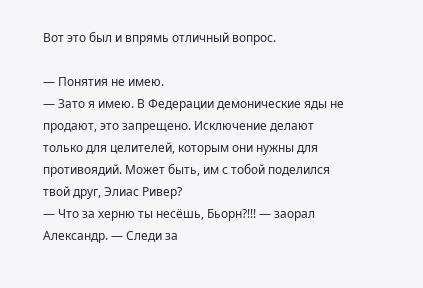Вот это был и впрямь отличный вопрос.

— Понятия не имею.
— Зато я имею. В Федерации демонические яды не продают, это запрещено. Исключение делают только для целителей, которым они нужны для противоядий. Может быть, им с тобой поделился твой друг, Элиас Ривер?
— Что за херню ты несёшь, Бьорн?!!! — заорал Александр. — Следи за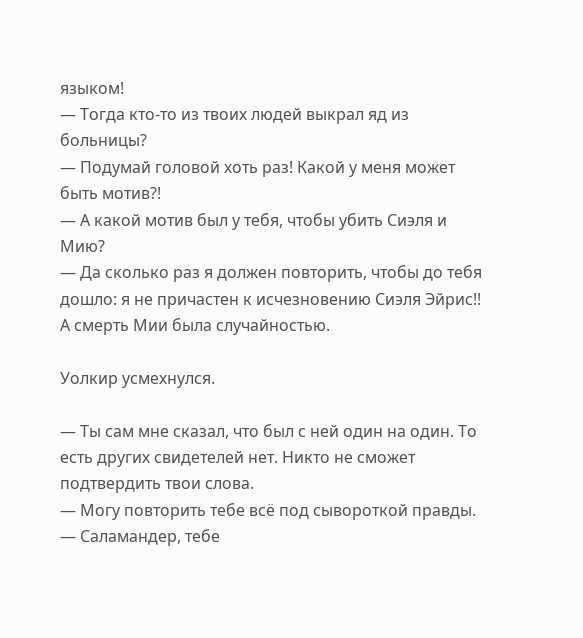языком!
— Тогда кто-то из твоих людей выкрал яд из больницы?
— Подумай головой хоть раз! Какой у меня может быть мотив?!
— А какой мотив был у тебя, чтобы убить Сиэля и Мию?
— Да сколько раз я должен повторить, чтобы до тебя дошло: я не причастен к исчезновению Сиэля Эйрис!! А смерть Мии была случайностью.

Уолкир усмехнулся.

— Ты сам мне сказал, что был с ней один на один. То есть других свидетелей нет. Никто не сможет подтвердить твои слова.
— Могу повторить тебе всё под сывороткой правды.
— Саламандер, тебе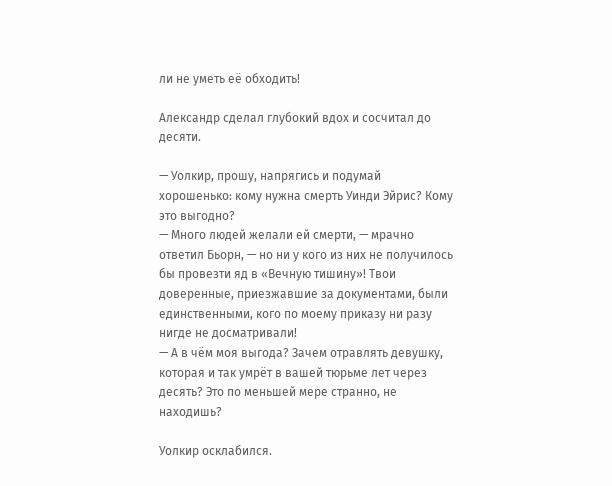ли не уметь её обходить!

Александр сделал глубокий вдох и сосчитал до десяти.

— Уолкир, прошу, напрягись и подумай хорошенько: кому нужна смерть Уинди Эйрис? Кому это выгодно?
— Много людей желали ей смерти, — мрачно ответил Бьорн, — но ни у кого из них не получилось бы провезти яд в «Вечную тишину»! Твои доверенные, приезжавшие за документами, были единственными, кого по моему приказу ни разу нигде не досматривали!
— А в чём моя выгода? Зачем отравлять девушку, которая и так умрёт в вашей тюрьме лет через десять? Это по меньшей мере странно, не находишь?

Уолкир осклабился.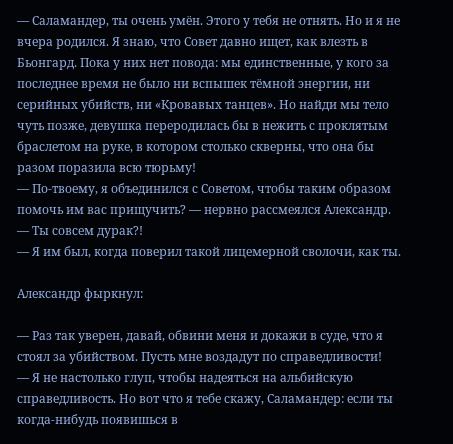— Саламандер, ты очень умён. Этого у тебя не отнять. Но и я не вчера родился. Я знаю, что Совет давно ищет, как влезть в Бьонгард. Пока у них нет повода: мы единственные, у кого за последнее время не было ни вспышек тёмной энергии, ни серийных убийств, ни «Кровавых танцев». Но найди мы тело чуть позже, девушка переродилась бы в нежить с проклятым браслетом на руке, в котором столько скверны, что она бы разом поразила всю тюрьму!
— По-твоему, я объединился с Советом, чтобы таким образом помочь им вас прищучить? — нервно рассмеялся Александр. — Ты совсем дурак?!
— Я им был, когда поверил такой лицемерной сволочи, как ты.

Александр фыркнул:

— Раз так уверен, давай, обвини меня и докажи в суде, что я стоял за убийством. Пусть мне воздадут по справедливости!
— Я не настолько глуп, чтобы надеяться на альбийскую справедливость. Но вот что я тебе скажу, Саламандер: если ты когда-нибудь появишься в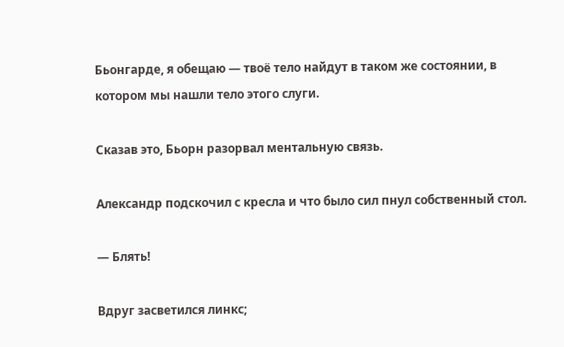Бьонгарде, я обещаю — твоё тело найдут в таком же состоянии, в котором мы нашли тело этого слуги.

Сказав это, Бьорн разорвал ментальную связь.

Александр подскочил с кресла и что было сил пнул собственный стол.

— Блять!

Вдруг засветился линкс;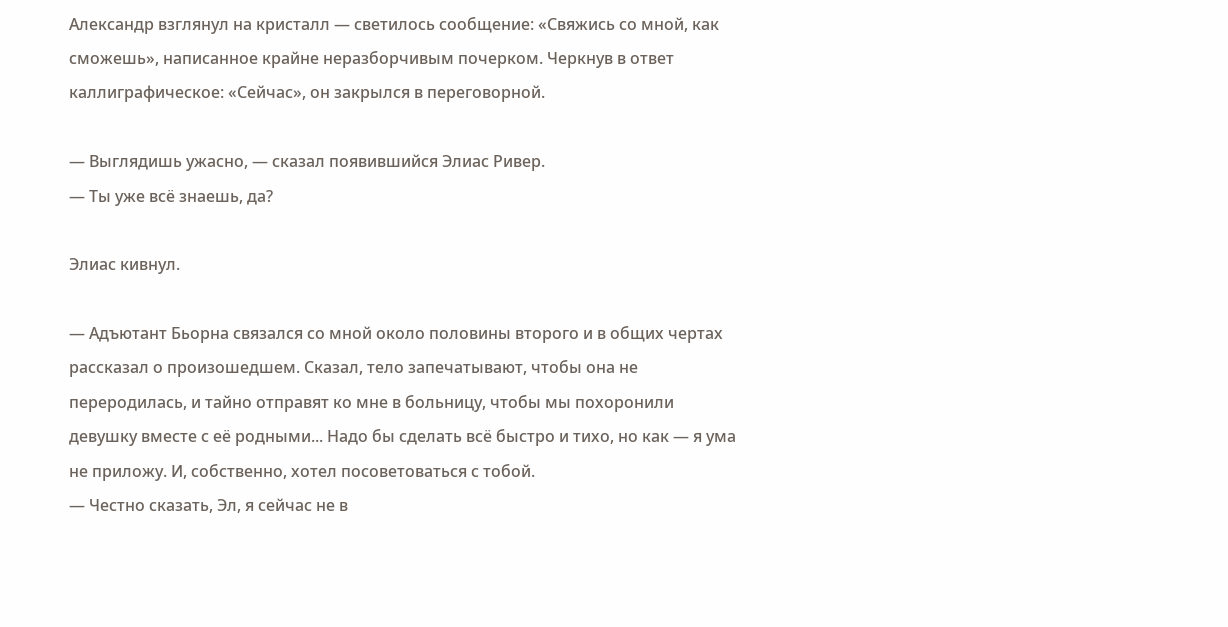Александр взглянул на кристалл — светилось сообщение: «Свяжись со мной, как сможешь», написанное крайне неразборчивым почерком. Черкнув в ответ каллиграфическое: «Сейчас», он закрылся в переговорной.

— Выглядишь ужасно, — сказал появившийся Элиас Ривер.
— Ты уже всё знаешь, да?

Элиас кивнул.

— Адъютант Бьорна связался со мной около половины второго и в общих чертах рассказал о произошедшем. Сказал, тело запечатывают, чтобы она не переродилась, и тайно отправят ко мне в больницу, чтобы мы похоронили девушку вместе с её родными... Надо бы сделать всё быстро и тихо, но как — я ума не приложу. И, собственно, хотел посоветоваться с тобой.
— Честно сказать, Эл, я сейчас не в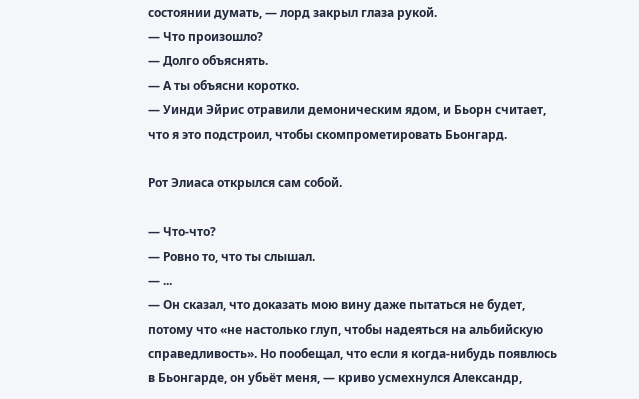состоянии думать, — лорд закрыл глаза рукой.
— Что произошло?
— Долго объяснять.
— А ты объясни коротко.
— Уинди Эйрис отравили демоническим ядом, и Бьорн считает, что я это подстроил, чтобы скомпрометировать Бьонгард.

Рот Элиаса открылся сам собой.

— Что-что?
— Ровно то, что ты слышал.
— ...
— Он сказал, что доказать мою вину даже пытаться не будет, потому что «не настолько глуп, чтобы надеяться на альбийскую справедливость». Но пообещал, что если я когда-нибудь появлюсь в Бьонгарде, он убьёт меня, — криво усмехнулся Александр,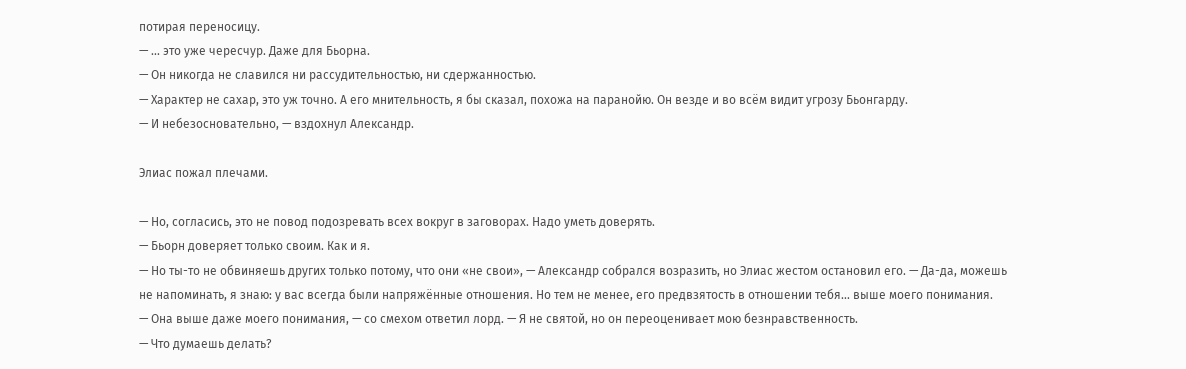потирая переносицу.
— ... это уже чересчур. Даже для Бьорна.
— Он никогда не славился ни рассудительностью, ни сдержанностью.
— Характер не сахар, это уж точно. А его мнительность, я бы сказал, похожа на паранойю. Он везде и во всём видит угрозу Бьонгарду.
— И небезосновательно, — вздохнул Александр.

Элиас пожал плечами.

— Но, согласись, это не повод подозревать всех вокруг в заговорах. Надо уметь доверять.
— Бьорн доверяет только своим. Как и я.
— Но ты-то не обвиняешь других только потому, что они «не свои», — Александр собрался возразить, но Элиас жестом остановил его. — Да-да, можешь не напоминать, я знаю: у вас всегда были напряжённые отношения. Но тем не менее, его предвзятость в отношении тебя... выше моего понимания.
— Она выше даже моего понимания, — со смехом ответил лорд. — Я не святой, но он переоценивает мою безнравственность.
— Что думаешь делать?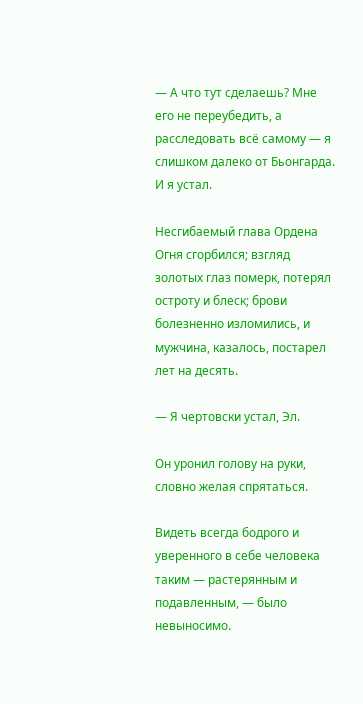— А что тут сделаешь? Мне его не переубедить, а расследовать всё самому — я слишком далеко от Бьонгарда. И я устал.

Несгибаемый глава Ордена Огня сгорбился; взгляд золотых глаз померк, потерял остроту и блеск; брови болезненно изломились, и мужчина, казалось, постарел лет на десять.

— Я чертовски устал, Эл.

Он уронил голову на руки, словно желая спрятаться.

Видеть всегда бодрого и уверенного в себе человека таким — растерянным и подавленным, — было невыносимо.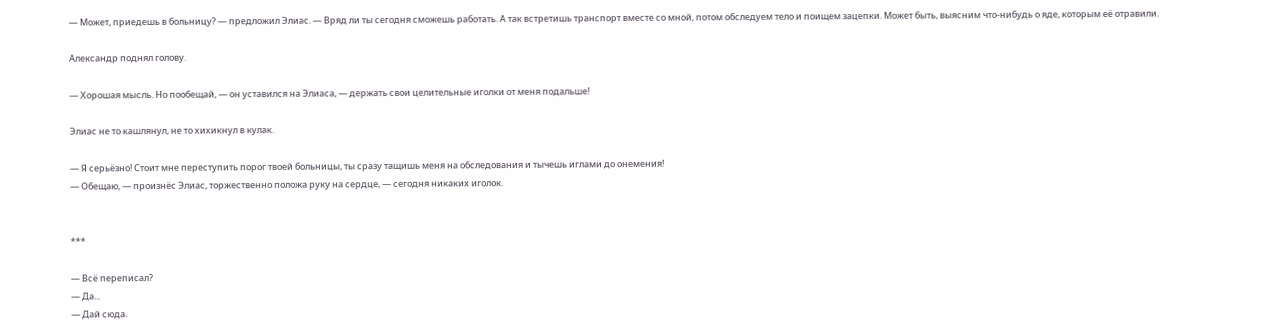— Может, приедешь в больницу? — предложил Элиас. — Вряд ли ты сегодня сможешь работать. А так встретишь транспорт вместе со мной, потом обследуем тело и поищем зацепки. Может быть, выясним что-нибудь о яде, которым её отравили.

Александр поднял голову.

— Хорошая мысль. Но пообещай, — он уставился на Элиаса, — держать свои целительные иголки от меня подальше!

Элиас не то кашлянул, не то хихикнул в кулак.

— Я серьёзно! Стоит мне переступить порог твоей больницы, ты сразу тащишь меня на обследования и тычешь иглами до онемения!
— Обещаю, — произнёс Элиас, торжественно положа руку на сердце, — сегодня никаких иголок.


***

— Всё переписал?
— Да...
— Дай сюда.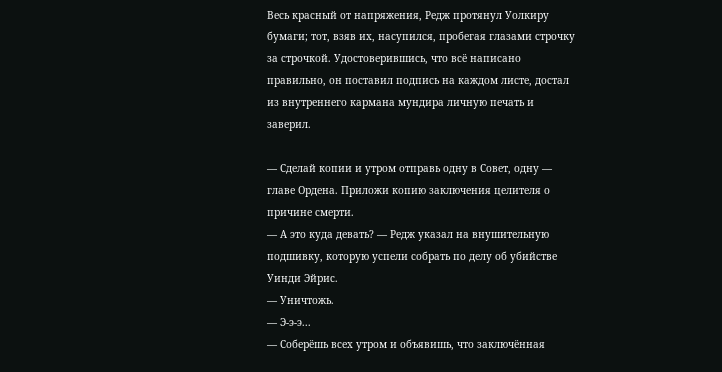Весь красный от напряжения, Редж протянул Уолкиру бумаги; тот, взяв их, насупился, пробегая глазами строчку за строчкой. Удостоверившись, что всё написано правильно, он поставил подпись на каждом листе, достал из внутреннего кармана мундира личную печать и заверил.

— Сделай копии и утром отправь одну в Совет, одну — главе Ордена. Приложи копию заключения целителя о причине смерти.
— А это куда девать? — Редж указал на внушительную подшивку, которую успели собрать по делу об убийстве Уинди Эйрис.
— Уничтожь.
— Э-э-э...
— Соберёшь всех утром и объявишь, что заключённая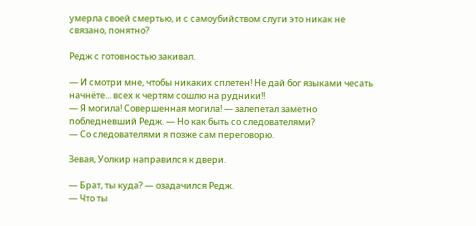умерла своей смертью, и с самоубийством слуги это никак не связано, понятно?

Редж с готовностью закивал.

— И смотри мне, чтобы никаких сплетен! Не дай бог языками чесать начнёте... всех к чертям сошлю на рудники!!
— Я могила! Совершенная могила! — залепетал заметно побледневший Редж. — Но как быть со следователями?
— Со следователями я позже сам переговорю.

Зевая, Уолкир направился к двери.

— Брат, ты куда? — озадачился Редж.
— Что ты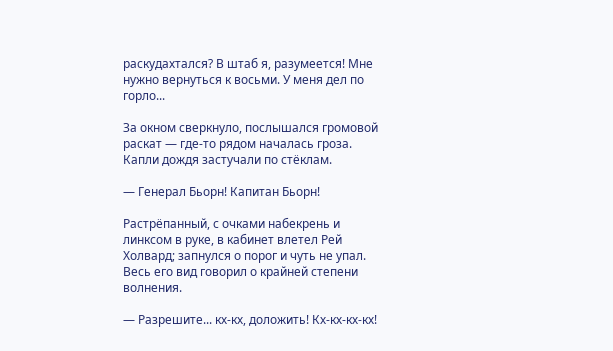раскудахтался? В штаб я, разумеется! Мне нужно вернуться к восьми. У меня дел по горло...

За окном сверкнуло, послышался громовой раскат — где-то рядом началась гроза. Капли дождя застучали по стёклам.

— Генерал Бьорн! Капитан Бьорн!

Растрёпанный, с очками набекрень и линксом в руке, в кабинет влетел Рей Холвард; запнулся о порог и чуть не упал. Весь его вид говорил о крайней степени волнения.

— Разрешите... кх-кх, доложить! Кх-кх-кх-кх!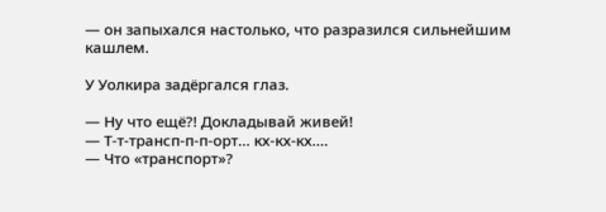— он запыхался настолько, что разразился сильнейшим кашлем.

У Уолкира задёргался глаз.

— Ну что ещё?! Докладывай живей!
— Т-т-трансп-п-п-орт... кх-кх-кх....
— Что «транспорт»?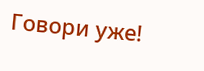Говори уже!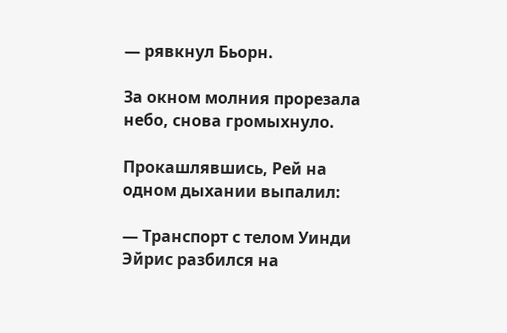— рявкнул Бьорн.

За окном молния прорезала небо, снова громыхнуло.

Прокашлявшись, Рей на одном дыхании выпалил:

— Транспорт с телом Уинди Эйрис разбился на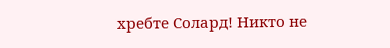хребте Солард! Никто не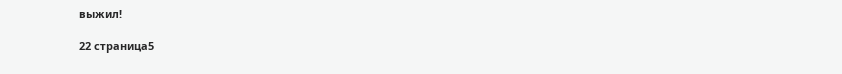выжил!

22 страница5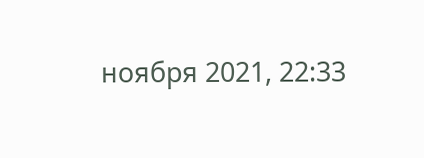ноября 2021, 22:33